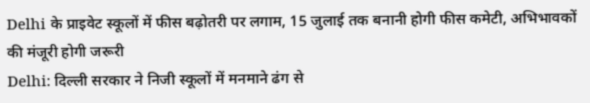Delhi के प्राइवेट स्कूलों में फीस बढ़ोतरी पर लगाम, 15 जुलाई तक बनानी होगी फीस कमेटी, अभिभावकों की मंजूरी होगी जरूरी
Delhi: दिल्ली सरकार ने निजी स्कूलों में मनमाने ढंग से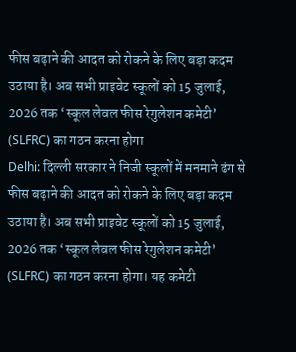फीस बढ़ाने की आदत को रोकने के लिए बड़ा कदम उठाया है। अब सभी प्राइवेट स्कूलों को 15 जुलाई, 2026 तक ‘स्कूल लेवल फीस रेगुलेशन कमेटी’ (SLFRC) का गठन करना होगा
Delhi: दिल्ली सरकार ने निजी स्कूलों में मनमाने ढंग से फीस बढ़ाने की आदत को रोकने के लिए बड़ा कदम उठाया है। अब सभी प्राइवेट स्कूलों को 15 जुलाई, 2026 तक ‘स्कूल लेवल फीस रेगुलेशन कमेटी’ (SLFRC) का गठन करना होगा। यह कमेटी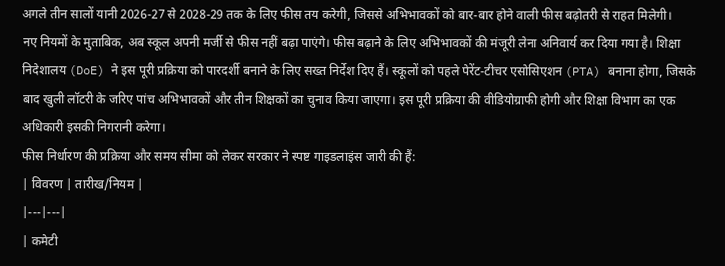अगले तीन सालों यानी 2026-27 से 2028-29 तक के लिए फीस तय करेगी, जिससे अभिभावकों को बार-बार होने वाली फीस बढ़ोतरी से राहत मिलेगी।
नए नियमों के मुताबिक, अब स्कूल अपनी मर्जी से फीस नहीं बढ़ा पाएंगे। फीस बढ़ाने के लिए अभिभावकों की मंजूरी लेना अनिवार्य कर दिया गया है। शिक्षा निदेशालय (DoE) ने इस पूरी प्रक्रिया को पारदर्शी बनाने के लिए सख्त निर्देश दिए हैं। स्कूलों को पहले पेरेंट-टीचर एसोसिएशन (PTA) बनाना होगा, जिसके बाद खुली लॉटरी के जरिए पांच अभिभावकों और तीन शिक्षकों का चुनाव किया जाएगा। इस पूरी प्रक्रिया की वीडियोग्राफी होगी और शिक्षा विभाग का एक अधिकारी इसकी निगरानी करेगा।
फीस निर्धारण की प्रक्रिया और समय सीमा को लेकर सरकार ने स्पष्ट गाइडलाइंस जारी की हैं:
| विवरण | तारीख/नियम |
|---|---|
| कमेटी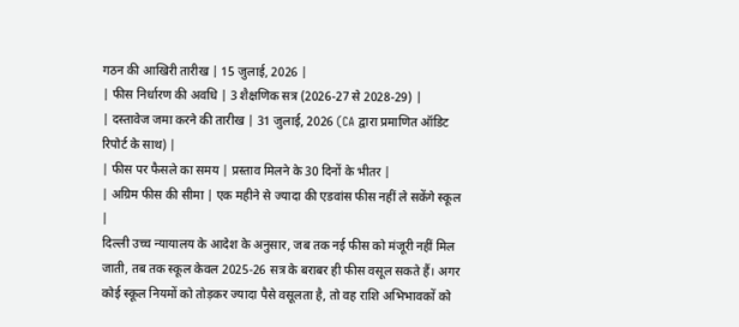गठन की आखिरी तारीख | 15 जुलाई, 2026 |
| फीस निर्धारण की अवधि | 3 शैक्षणिक सत्र (2026-27 से 2028-29) |
| दस्तावेज जमा करने की तारीख | 31 जुलाई, 2026 (CA द्वारा प्रमाणित ऑडिट रिपोर्ट के साथ) |
| फीस पर फैसले का समय | प्रस्ताव मिलने के 30 दिनों के भीतर |
| अग्रिम फीस की सीमा | एक महीने से ज्यादा की एडवांस फीस नहीं ले सकेंगे स्कूल |
दिल्ली उच्च न्यायालय के आदेश के अनुसार, जब तक नई फीस को मंजूरी नहीं मिल जाती, तब तक स्कूल केवल 2025-26 सत्र के बराबर ही फीस वसूल सकते हैं। अगर कोई स्कूल नियमों को तोड़कर ज्यादा पैसे वसूलता है, तो वह राशि अभिभावकों को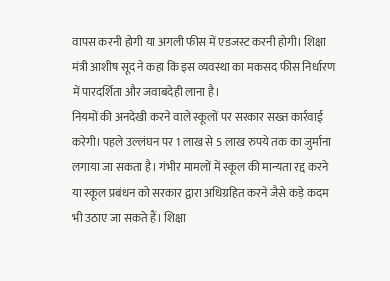वापस करनी होगी या अगली फीस में एडजस्ट करनी होगी। शिक्षा मंत्री आशीष सूद ने कहा कि इस व्यवस्था का मकसद फीस निर्धारण में पारदर्शिता और जवाबदेही लाना है।
नियमों की अनदेखी करने वाले स्कूलों पर सरकार सख्त कार्रवाई करेगी। पहले उल्लंघन पर 1 लाख से 5 लाख रुपये तक का जुर्माना लगाया जा सकता है। गंभीर मामलों में स्कूल की मान्यता रद्द करने या स्कूल प्रबंधन को सरकार द्वारा अधिग्रहित करने जैसे कड़े कदम भी उठाए जा सकते हैं। शिक्षा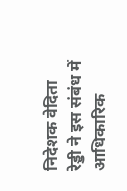निदेशक वेदिता रेड्डी ने इस संबंध में आधिकारिक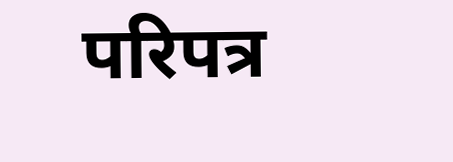परिपत्र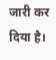जारी कर दिया है।